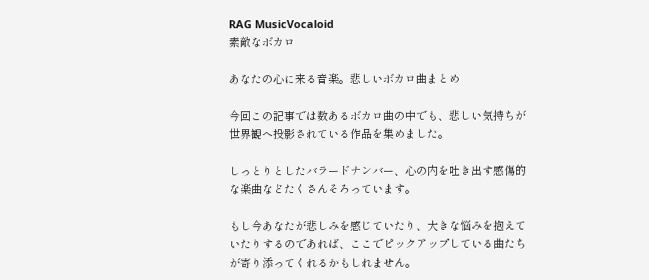RAG MusicVocaloid
素敵なボカロ

あなたの心に来る音楽。悲しいボカロ曲まとめ

今回この記事では数あるボカロ曲の中でも、悲しい気持ちが世界観へ投影されている作品を集めました。

しっとりとしたバラードナンバー、心の内を吐き出す感傷的な楽曲などたくさんそろっています。

もし今あなたが悲しみを感じていたり、大きな悩みを抱えていたりするのであれば、ここでピックアップしている曲たちが寄り添ってくれるかもしれません。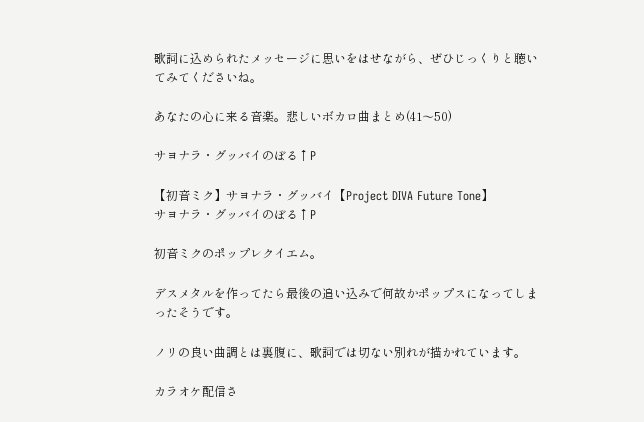歌詞に込められたメッセージに思いをはせながら、ぜひじっくりと聴いてみてくださいね。

あなたの心に来る音楽。悲しいボカロ曲まとめ(41〜50)

サヨナラ・グッバイのぼる↑P

【初音ミク】サヨナラ・グッバイ【Project DIVA Future Tone】
サヨナラ・グッバイのぼる↑P

初音ミクのポップレクイエム。

デスメタルを作ってたら最後の追い込みで何故かポップスになってしまったそうです。

ノリの良い曲調とは裏腹に、歌詞では切ない別れが描かれています。

カラオケ配信さ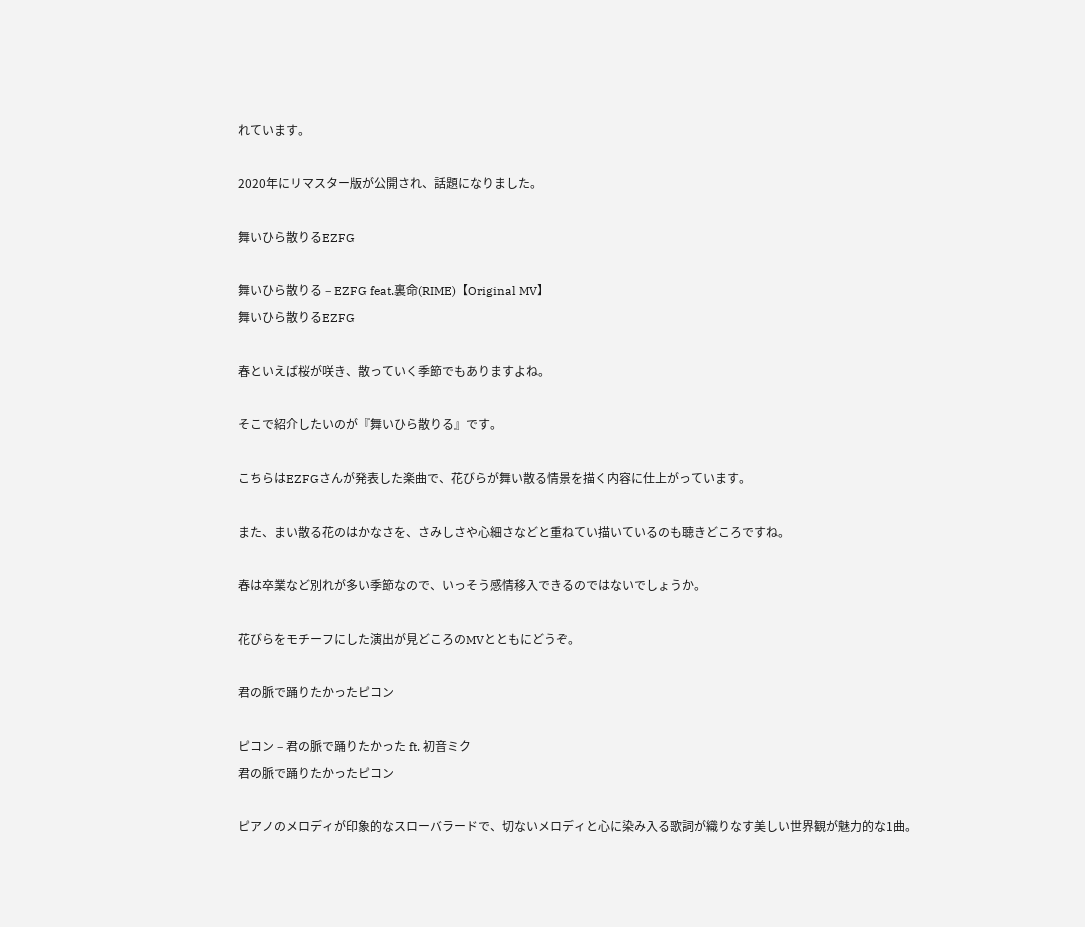れています。

2020年にリマスター版が公開され、話題になりました。

舞いひら散りるEZFG

舞いひら散りる – EZFG feat.裏命(RIME)【Original MV】
舞いひら散りるEZFG

春といえば桜が咲き、散っていく季節でもありますよね。

そこで紹介したいのが『舞いひら散りる』です。

こちらはEZFGさんが発表した楽曲で、花びらが舞い散る情景を描く内容に仕上がっています。

また、まい散る花のはかなさを、さみしさや心細さなどと重ねてい描いているのも聴きどころですね。

春は卒業など別れが多い季節なので、いっそう感情移入できるのではないでしょうか。

花びらをモチーフにした演出が見どころのMVとともにどうぞ。

君の脈で踊りたかったピコン

ピコン – 君の脈で踊りたかった ft. 初音ミク
君の脈で踊りたかったピコン

ピアノのメロディが印象的なスローバラードで、切ないメロディと心に染み入る歌詞が織りなす美しい世界観が魅力的な1曲。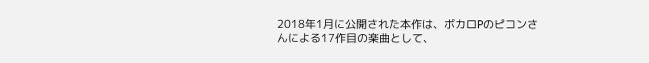2018年1月に公開された本作は、ボカロPのピコンさんによる17作目の楽曲として、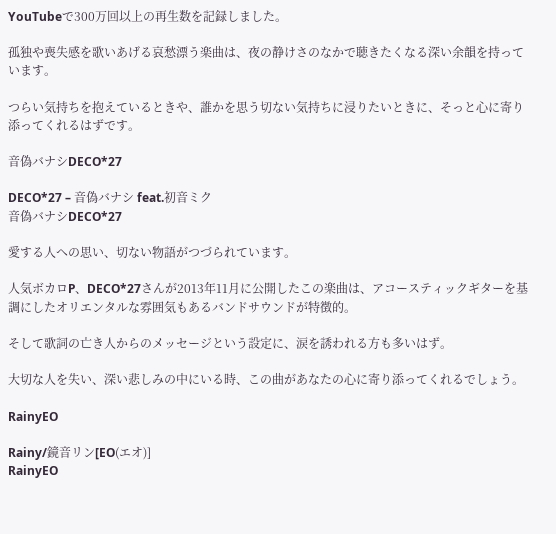YouTubeで300万回以上の再生数を記録しました。

孤独や喪失感を歌いあげる哀愁漂う楽曲は、夜の静けさのなかで聴きたくなる深い余韻を持っています。

つらい気持ちを抱えているときや、誰かを思う切ない気持ちに浸りたいときに、そっと心に寄り添ってくれるはずです。

音偽バナシDECO*27

DECO*27 – 音偽バナシ feat.初音ミク
音偽バナシDECO*27

愛する人への思い、切ない物語がつづられています。

人気ボカロP、DECO*27さんが2013年11月に公開したこの楽曲は、アコースティックギターを基調にしたオリエンタルな雰囲気もあるバンドサウンドが特徴的。

そして歌詞の亡き人からのメッセージという設定に、涙を誘われる方も多いはず。

大切な人を失い、深い悲しみの中にいる時、この曲があなたの心に寄り添ってくれるでしょう。

RainyEO

Rainy/鏡音リン[EO(エオ)]
RainyEO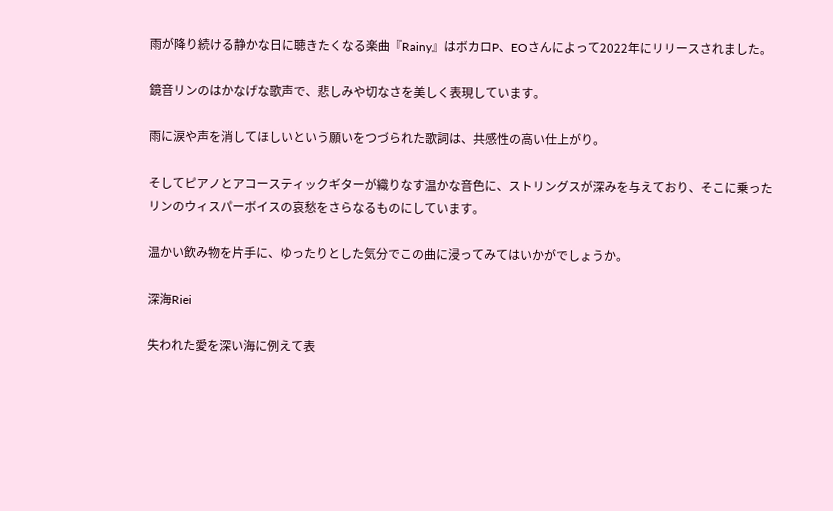雨が降り続ける静かな日に聴きたくなる楽曲『Rainy』はボカロP、EOさんによって2022年にリリースされました。

鏡音リンのはかなげな歌声で、悲しみや切なさを美しく表現しています。

雨に涙や声を消してほしいという願いをつづられた歌詞は、共感性の高い仕上がり。

そしてピアノとアコースティックギターが織りなす温かな音色に、ストリングスが深みを与えており、そこに乗ったリンのウィスパーボイスの哀愁をさらなるものにしています。

温かい飲み物を片手に、ゆったりとした気分でこの曲に浸ってみてはいかがでしょうか。

深海Riei

失われた愛を深い海に例えて表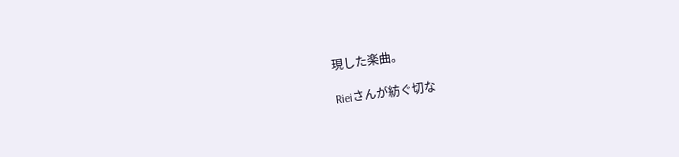現した楽曲。

Rieiさんが紡ぐ切な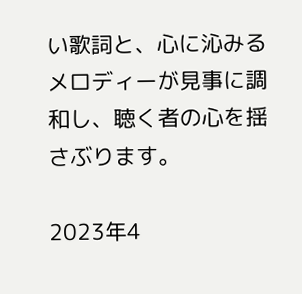い歌詞と、心に沁みるメロディーが見事に調和し、聴く者の心を揺さぶります。

2023年4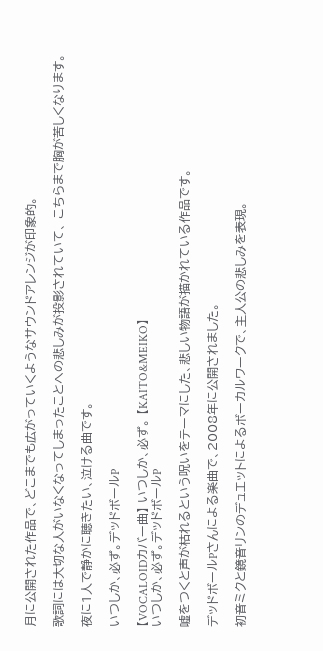月に公開された作品で、どこまでも広がっていくようなサウンドアレンジが印象的。

歌詞には大切な人がいなくなってしまったことへの悲しみが投影されていて、 こちらまで胸が苦しくなります。

夜に1人で静かに聴きたい、泣ける曲です。

いつしか、必ず。デッドボールP

【VOCALOIDカバー曲】 いつしか、必ず。 【KAITO&MEIKO】
いつしか、必ず。デッドボールP

嘘をつくと声が枯れるという呪いをテーマにした、悲しい物語が描かれている作品です。

デッドボールPさんによる楽曲で、2008年に公開されました。

初音ミクと鏡音リンのデュエットによるボーカルワークで、主人公の悲しみを表現。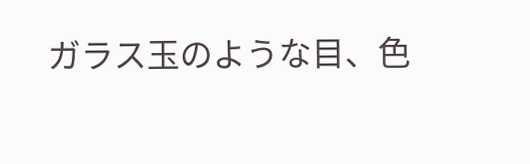ガラス玉のような目、色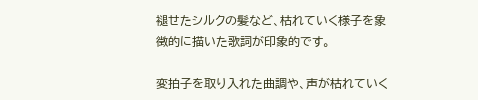褪せたシルクの髪など、枯れていく様子を象徴的に描いた歌詞が印象的です。

変拍子を取り入れた曲調や、声が枯れていく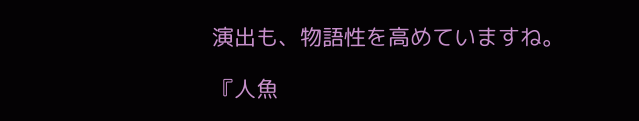演出も、物語性を高めていますね。

『人魚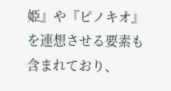姫』や『ピノキオ』を連想させる要素も含まれており、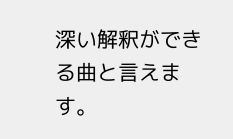深い解釈ができる曲と言えます。